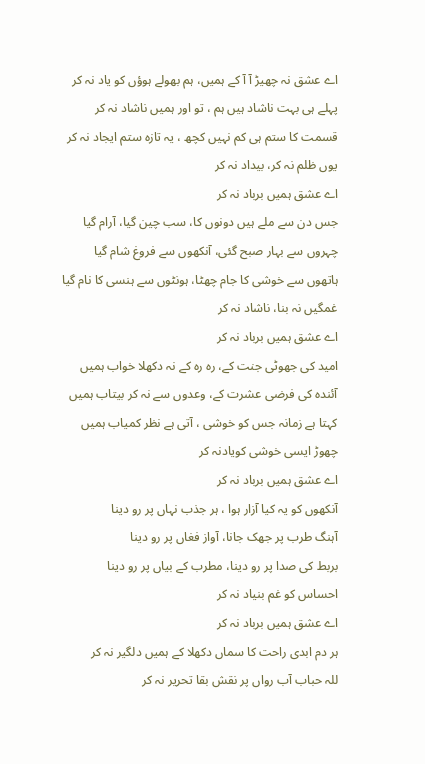اے عشق نہ چھیڑ آ آ کے ہمیں، ہم بھولے ہوؤں کو یاد نہ کر
پہلے ہی بہت ناشاد ہیں ہم ، تو اور ہمیں ناشاد نہ کر
قسمت کا ستم ہی کم نہیں کچھ ، یہ تازہ ستم ایجاد نہ کر
یوں ظلم نہ کر، بیداد نہ کر
اے عشق ہمیں برباد نہ کر
جس دن سے ملے ہیں دونوں کا، سب چین گیا، آرام گیا
چہروں سے بہار صبح گئی، آنکھوں سے فروغ شام گیا
ہاتھوں سے خوشی کا جام چھٹا، ہونٹوں سے ہنسی کا نام گیا
غمگیں نہ بنا، ناشاد نہ کر
اے عشق ہمیں برباد نہ کر
امید کی جھوٹی جنت کے، رہ رہ کے نہ دکھلا خواب ہمیں
آئندہ کی فرضی عشرت کے، وعدوں سے نہ کر بیتاب ہمیں
کہتا ہے زمانہ جس کو خوشی ، آتی ہے نظر کمیاب ہمیں
چھوڑ ایسی خوشی کویادنہ کر
اے عشق ہمیں برباد نہ کر
آنکھوں کو یہ کیا آزار ہوا ، ہر جذب نہاں پر رو دینا
آہنگ طرب پر جھک جانا، آواز فغاں پر رو دینا
بربط کی صدا پر رو دینا، مطرب کے بیاں پر رو دینا
احساس کو غم بنیاد نہ کر
اے عشق ہمیں برباد نہ کر
ہر دم ابدی راحت کا سماں دکھلا کے ہمیں دلگیر نہ کر
للہ حباب آب رواں پر نقش بقا تحریر نہ کر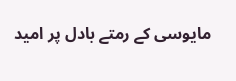مایوسی کے رمتے بادل پر امید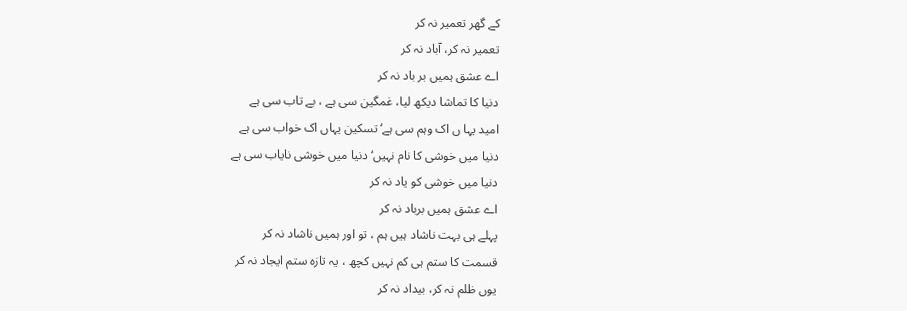کے گھر تعمیر نہ کر
تعمیر نہ کر، آباد نہ کر
اے عشق ہمیں بر باد نہ کر
دنیا کا تماشا دیکھ لیا، غمگین سی ہے ، بے تاب سی ہے
امید یہا ں اک وہم سی ہے‘ تسکین یہاں اک خواب سی ہے
دنیا میں خوشی کا نام نہیں‘ دنیا میں خوشی نایاب سی ہے
دنیا میں خوشی کو یاد نہ کر
اے عشق ہمیں برباد نہ کر
پہلے ہی بہت ناشاد ہیں ہم ، تو اور ہمیں ناشاد نہ کر
قسمت کا ستم ہی کم نہیں کچھ ، یہ تازہ ستم ایجاد نہ کر
یوں ظلم نہ کر، بیداد نہ کر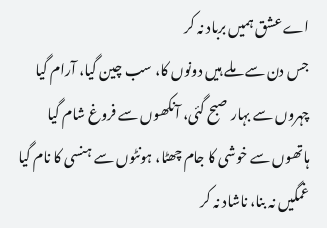اے عشق ہمیں برباد نہ کر
جس دن سے ملے ہیں دونوں کا، سب چین گیا، آرام گیا
چہروں سے بہار صبح گئی، آنکھوں سے فروغ شام گیا
ہاتھوں سے خوشی کا جام چھٹا، ہونٹوں سے ہنسی کا نام گیا
غمگیں نہ بنا، ناشاد نہ کر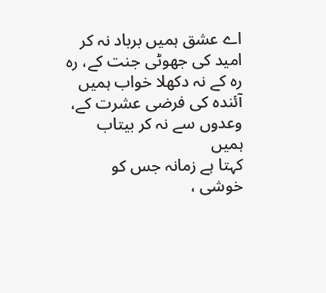اے عشق ہمیں برباد نہ کر
امید کی جھوٹی جنت کے، رہ رہ کے نہ دکھلا خواب ہمیں
آئندہ کی فرضی عشرت کے، وعدوں سے نہ کر بیتاب ہمیں
کہتا ہے زمانہ جس کو خوشی ،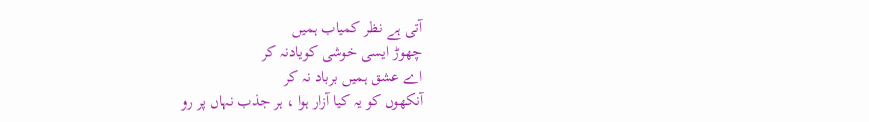آتی ہے نظر کمیاب ہمیں
چھوڑ ایسی خوشی کویادنہ کر
اے عشق ہمیں برباد نہ کر
آنکھوں کو یہ کیا آزار ہوا ، ہر جذب نہاں پر رو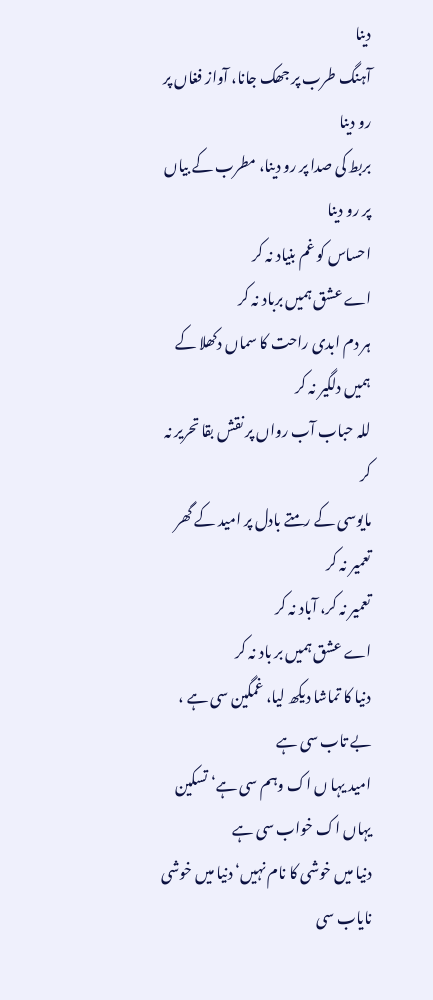دینا
آہنگ طرب پر جھک جانا، آواز فغاں پر رو دینا
بربط کی صدا پر رو دینا، مطرب کے بیاں پر رو دینا
احساس کو غم بنیاد نہ کر
اے عشق ہمیں برباد نہ کر
ہر دم ابدی راحت کا سماں دکھلا کے ہمیں دلگیر نہ کر
للہ حباب آب رواں پر نقش بقا تحریر نہ کر
مایوسی کے رمتے بادل پر امید کے گھر تعمیر نہ کر
تعمیر نہ کر، آباد نہ کر
اے عشق ہمیں بر باد نہ کر
دنیا کا تماشا دیکھ لیا، غمگین سی ہے ، بے تاب سی ہے
امید یہا ں اک وہم سی ہے‘ تسکین یہاں اک خواب سی ہے
دنیا میں خوشی کا نام نہیں‘ دنیا میں خوشی نایاب سی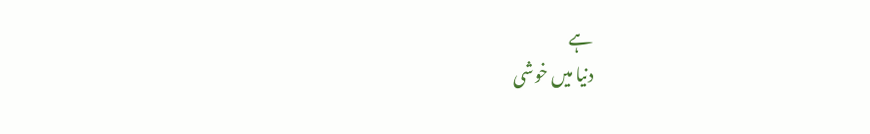ہے
دنیا میں خوشی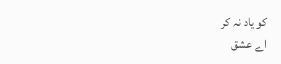کو یاد نہ کر
اے عشق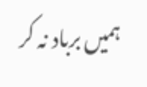ہمیں برباد نہ کر